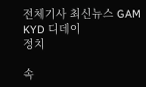전체기사 최신뉴스 GAM
KYD 디데이
정치

속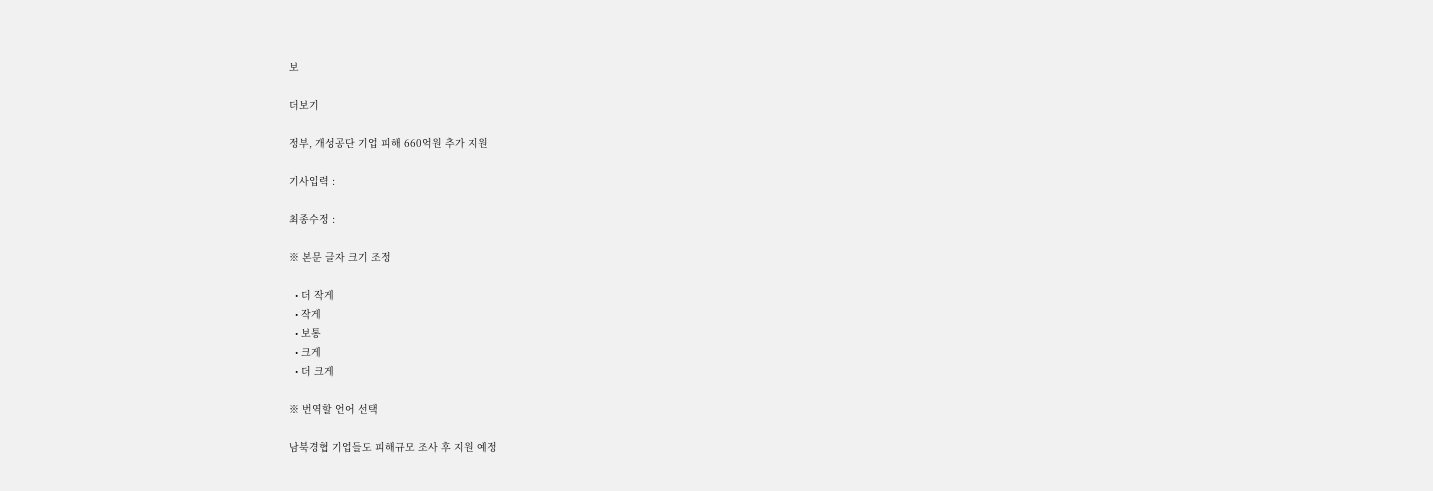보

더보기

정부, 개성공단 기업 피해 660억원 추가 지원

기사입력 :

최종수정 :

※ 본문 글자 크기 조정

  • 더 작게
  • 작게
  • 보통
  • 크게
  • 더 크게

※ 번역할 언어 선택

남북경협 기업들도 피해규모 조사 후 지원 예정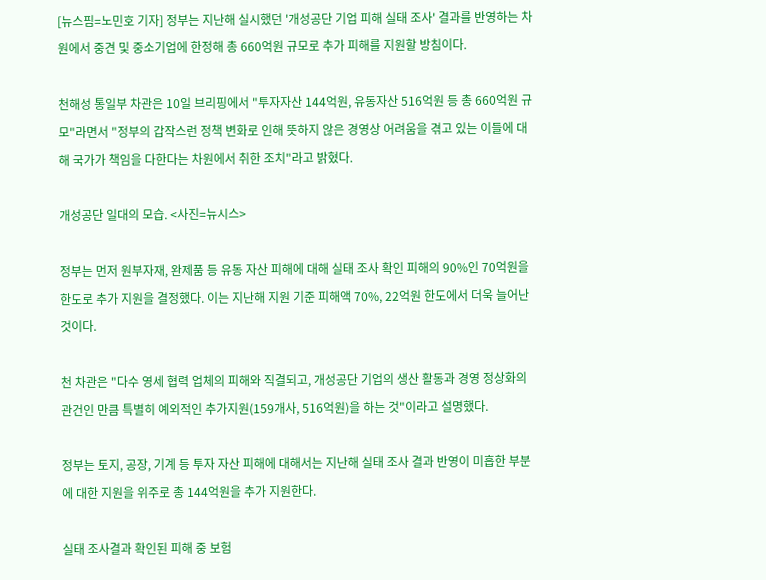[뉴스핌=노민호 기자] 정부는 지난해 실시했던 '개성공단 기업 피해 실태 조사' 결과를 반영하는 차원에서 중견 및 중소기업에 한정해 총 660억원 규모로 추가 피해를 지원할 방침이다.

천해성 통일부 차관은 10일 브리핑에서 "투자자산 144억원, 유동자산 516억원 등 총 660억원 규모"라면서 "정부의 갑작스런 정책 변화로 인해 뜻하지 않은 경영상 어려움을 겪고 있는 이들에 대해 국가가 책임을 다한다는 차원에서 취한 조치"라고 밝혔다.

개성공단 일대의 모습. <사진=뉴시스>

정부는 먼저 원부자재, 완제품 등 유동 자산 피해에 대해 실태 조사 확인 피해의 90%인 70억원을 한도로 추가 지원을 결정했다. 이는 지난해 지원 기준 피해액 70%, 22억원 한도에서 더욱 늘어난 것이다.

천 차관은 "다수 영세 협력 업체의 피해와 직결되고, 개성공단 기업의 생산 활동과 경영 정상화의 관건인 만큼 특별히 예외적인 추가지원(159개사, 516억원)을 하는 것"이라고 설명했다.

정부는 토지, 공장, 기계 등 투자 자산 피해에 대해서는 지난해 실태 조사 결과 반영이 미흡한 부분에 대한 지원을 위주로 총 144억원을 추가 지원한다.

실태 조사결과 확인된 피해 중 보험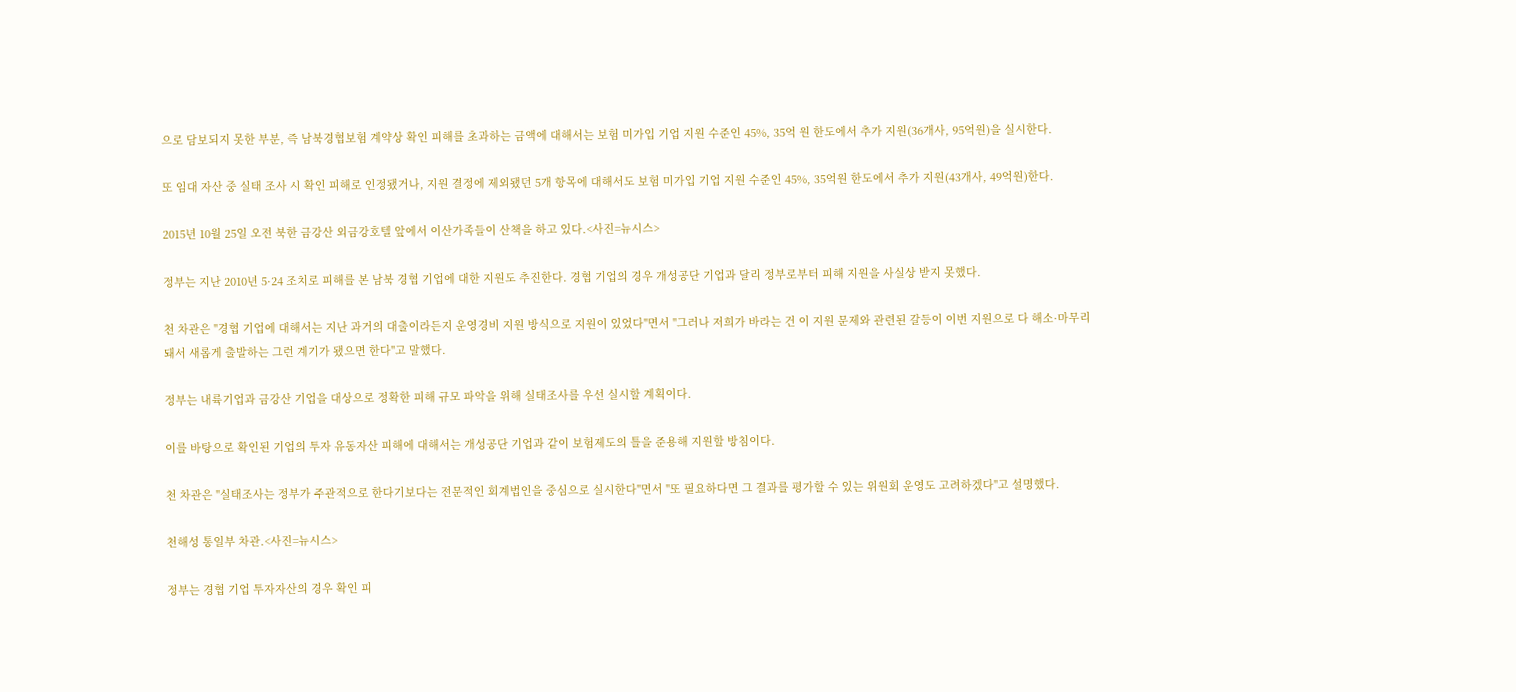으로 담보되지 못한 부분, 즉 남북경협보험 계약상 확인 피해를 초과하는 금액에 대해서는 보험 미가입 기업 지원 수준인 45%, 35억 원 한도에서 추가 지원(36개사, 95억원)을 실시한다.

또 임대 자산 중 실태 조사 시 확인 피해로 인정됐거나, 지원 결정에 제외됐던 5개 항목에 대해서도 보험 미가입 기업 지원 수준인 45%, 35억원 한도에서 추가 지원(43개사, 49억원)한다.

2015년 10월 25일 오전 북한 금강산 외금강호텔 앞에서 이산가족들이 산책을 하고 있다.<사진=뉴시스>

정부는 지난 2010년 5·24 조치로 피해를 본 남북 경협 기업에 대한 지원도 추진한다. 경협 기업의 경우 개성공단 기업과 달리 정부로부터 피해 지원을 사실상 받지 못했다.

천 차관은 "경협 기업에 대해서는 지난 과거의 대출이라든지 운영경비 지원 방식으로 지원이 있었다"면서 "그러나 저희가 바라는 건 이 지원 문제와 관련된 갈등이 이번 지원으로 다 해소·마무리돼서 새롭게 출발하는 그런 계기가 됐으면 한다"고 말했다.

정부는 내륙기업과 금강산 기업을 대상으로 정확한 피해 규모 파악을 위해 실태조사를 우선 실시할 계획이다.

이를 바탕으로 확인된 기업의 투자 유동자산 피해에 대해서는 개성공단 기업과 같이 보험제도의 틀을 준용해 지원할 방침이다.

천 차관은 "실태조사는 정부가 주관적으로 한다기보다는 전문적인 회계법인을 중심으로 실시한다"면서 "또 필요하다면 그 결과를 평가할 수 있는 위원회 운영도 고려하겠다"고 설명했다.

천해성 통일부 차관.<사진=뉴시스>

정부는 경협 기업 투자자산의 경우 확인 피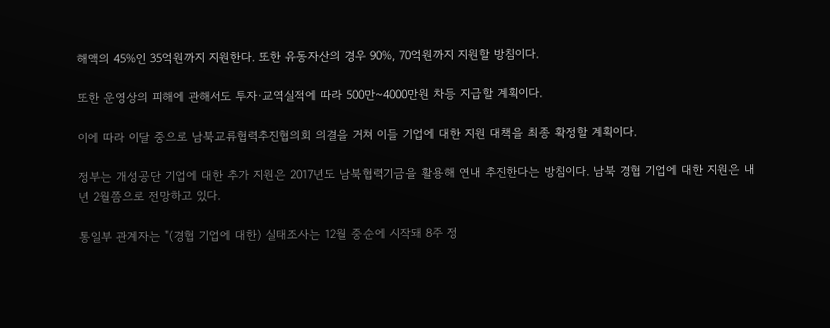해액의 45%인 35억원까지 지원한다. 또한 유동자산의 경우 90%, 70억원까지 지원할 방침이다.

또한 운영상의 피해에 관해서도 투자·교역실적에 따라 500만~4000만원 차등 지급할 계획이다.

이에 따라 이달 중으로 남북교류협력추진협의회 의결을 거쳐 이들 기업에 대한 지원 대책을 최종 확정할 계획이다.

정부는 개성공단 기업에 대한 추가 지원은 2017년도 남북협력기금을 활용해 연내 추진한다는 방침이다. 남북 경협 기업에 대한 지원은 내년 2월쯤으로 전망하고 있다.

통일부 관계자는 "(경협 기업에 대한) 실태조사는 12월 중순에 시작돼 8주 정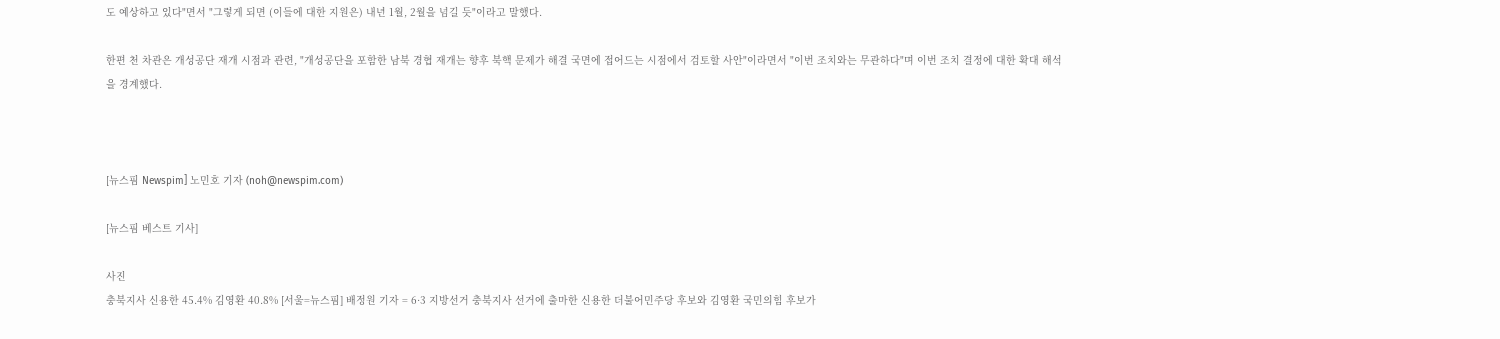도 예상하고 있다"면서 "그렇게 되면 (이들에 대한 지원은) 내년 1월, 2월을 넘길 듯"이라고 말했다.

한편 천 차관은 개성공단 재개 시점과 관련, "개성공단을 포함한 남북 경협 재개는 향후 북핵 문제가 해결 국면에 접어드는 시점에서 검토할 사안"이라면서 "이번 조치와는 무관하다"며 이번 조치 결정에 대한 확대 해석을 경계했다.



[뉴스핌 Newspim] 노민호 기자 (noh@newspim.com)

[뉴스핌 베스트 기사]

사진
충북지사 신용한 45.4% 김영환 40.8% [서울=뉴스핌] 배정원 기자 = 6·3 지방선거 충북지사 선거에 출마한 신용한 더불어민주당 후보와 김영환 국민의힘 후보가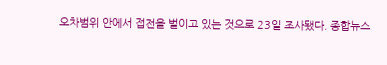오차범위 안에서 접전을 벌이고 있는 것으로 23일 조사됐다. 종합뉴스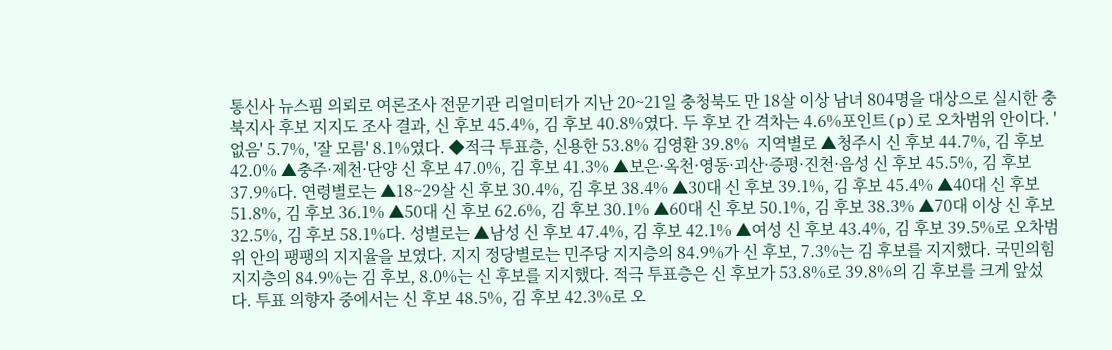통신사 뉴스핌 의뢰로 여론조사 전문기관 리얼미터가 지난 20~21일 충청북도 만 18살 이상 남녀 804명을 대상으로 실시한 충북지사 후보 지지도 조사 결과, 신 후보 45.4%, 김 후보 40.8%였다. 두 후보 간 격차는 4.6%포인트(p)로 오차범위 안이다. '없음' 5.7%, '잘 모름' 8.1%였다. ◆적극 투표층, 신용한 53.8% 김영환 39.8%  지역별로 ▲청주시 신 후보 44.7%, 김 후보 42.0% ▲충주·제천·단양 신 후보 47.0%, 김 후보 41.3% ▲보은·옥천·영동·괴산·증평·진천·음성 신 후보 45.5%, 김 후보 37.9%다. 연령별로는 ▲18~29살 신 후보 30.4%, 김 후보 38.4% ▲30대 신 후보 39.1%, 김 후보 45.4% ▲40대 신 후보 51.8%, 김 후보 36.1% ▲50대 신 후보 62.6%, 김 후보 30.1% ▲60대 신 후보 50.1%, 김 후보 38.3% ▲70대 이상 신 후보 32.5%, 김 후보 58.1%다. 성별로는 ▲남성 신 후보 47.4%, 김 후보 42.1% ▲여성 신 후보 43.4%, 김 후보 39.5%로 오차범위 안의 팽팽의 지지율을 보였다. 지지 정당별로는 민주당 지지층의 84.9%가 신 후보, 7.3%는 김 후보를 지지했다. 국민의힘 지지층의 84.9%는 김 후보, 8.0%는 신 후보를 지지했다. 적극 투표층은 신 후보가 53.8%로 39.8%의 김 후보를 크게 앞섰다. 투표 의향자 중에서는 신 후보 48.5%, 김 후보 42.3%로 오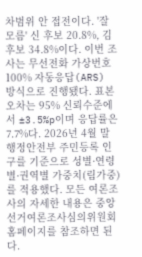차범위 안 접전이다. '잘 모름' 신 후보 20.8%, 김 후보 34.8%이다. 이번 조사는 무선전화 가상번호 100% 자동응답(ARS) 방식으로 진행됐다. 표본오차는 95% 신뢰수준에서 ±3.5%p이며 응답률은 7.7%다. 2026년 4월 말 행정안전부 주민등록 인구를 기준으로 성별·연령별·권역별 가중치(림가중)를 적용했다. 모든 여론조사의 자세한 내용은 중앙선거여론조사심의위원회 홈페이지를 참조하면 된다.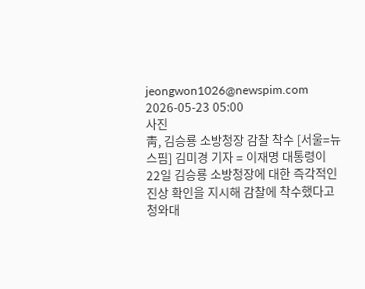jeongwon1026@newspim.com 2026-05-23 05:00
사진
靑, 김승룡 소방청장 감찰 착수 [서울=뉴스핌] 김미경 기자 = 이재명 대통령이 22일 김승룡 소방청장에 대한 즉각적인 진상 확인을 지시해 감찰에 착수했다고 청와대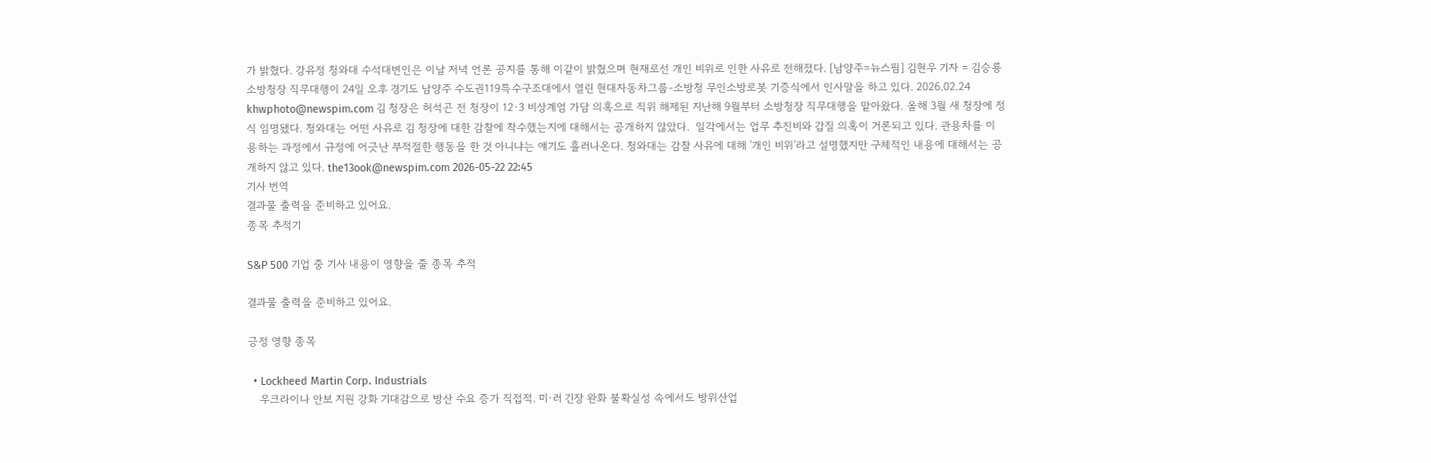가 밝혔다. 강유정 청와대 수석대변인은 이날 저녁 언론 공지를 통해 이같이 밝혔으며 현재로선 개인 비위로 인한 사유로 전해졌다. [남양주=뉴스핌] 김현우 기자 = 김승룡 소방청장 직무대행이 24일 오후 경기도 남양주 수도권119특수구조대에서 열린 현대자동차그룹-소방청 무인소방로봇 기증식에서 인사말을 하고 있다. 2026.02.24 khwphoto@newspim.com 김 청장은 허석곤 전 청장이 12·3 비상계엄 가담 의혹으로 직위 해제된 지난해 9월부터 소방청장 직무대행을 맡아왔다. 올해 3월 새 청장에 정식 임명됐다. 청와대는 어떤 사유로 김 청장에 대한 감찰에 착수했는지에 대해서는 공개하지 않았다.  일각에서는 업무 추진비와 갑질 의혹이 거론되고 있다. 관용차를 이용하는 과정에서 규정에 어긋난 부적절한 행동을 한 것 아니냐는 얘기도 흘러나온다. 청와대는 감찰 사유에 대해 '개인 비위'라고 설명했지만 구체적인 내용에 대해서는 공개하지 않고 있다. the13ook@newspim.com 2026-05-22 22:45
기사 번역
결과물 출력을 준비하고 있어요.
종목 추적기

S&P 500 기업 중 기사 내용이 영향을 줄 종목 추적

결과물 출력을 준비하고 있어요.

긍정 영향 종목

  • Lockheed Martin Corp. Industrials
    우크라이나 안보 지원 강화 기대감으로 방산 수요 증가 직접적. 미·러 긴장 완화 불확실성 속에서도 방위산업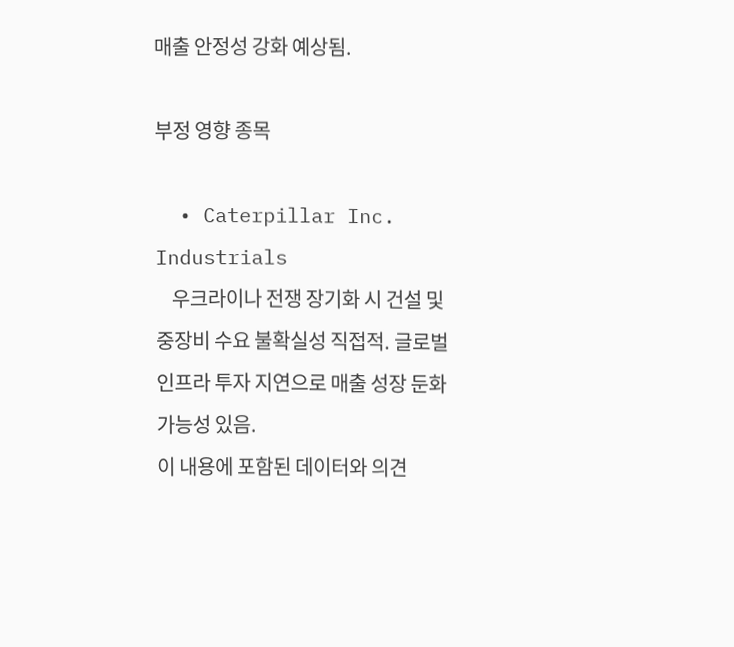매출 안정성 강화 예상됨.

부정 영향 종목

  • Caterpillar Inc. Industrials
    우크라이나 전쟁 장기화 시 건설 및 중장비 수요 불확실성 직접적. 글로벌 인프라 투자 지연으로 매출 성장 둔화 가능성 있음.
이 내용에 포함된 데이터와 의견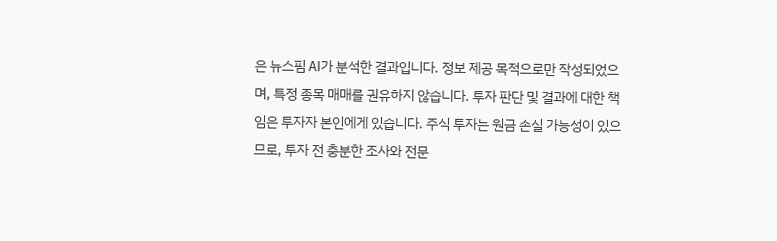은 뉴스핌 AI가 분석한 결과입니다. 정보 제공 목적으로만 작성되었으며, 특정 종목 매매를 권유하지 않습니다. 투자 판단 및 결과에 대한 책임은 투자자 본인에게 있습니다. 주식 투자는 원금 손실 가능성이 있으므로, 투자 전 충분한 조사와 전문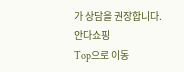가 상담을 권장합니다.
안다쇼핑
Top으로 이동